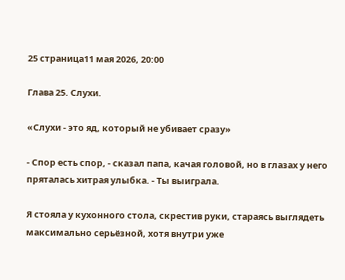25 страница11 мая 2026, 20:00

Глава 25. Слухи.

«Слухи - это яд, который не убивает сразу»

- Спор есть спор, - сказал папа, качая головой, но в глазах у него пряталась хитрая улыбка. - Ты выиграла.

Я стояла у кухонного стола, скрестив руки, стараясь выглядеть максимально серьёзной, хотя внутри уже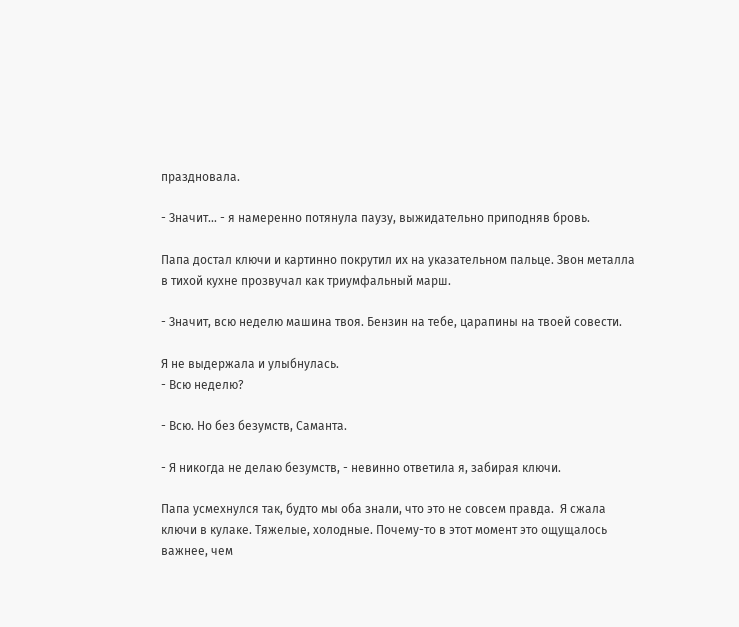праздновала.

- Значит... - я намеренно потянула паузу, выжидательно приподняв бровь.

Папа достал ключи и картинно покрутил их на указательном пальце. Звон металла в тихой кухне прозвучал как триумфальный марш.

- Значит, всю неделю машина твоя. Бензин на тебе, царапины на твоей совести.

Я не выдержала и улыбнулась.
- Всю неделю?

- Всю. Но без безумств, Саманта.

- Я никогда не делаю безумств, - невинно ответила я, забирая ключи.

Папа усмехнулся так, будто мы оба знали, что это не совсем правда.  Я сжала ключи в кулаке. Тяжелые, холодные. Почему-то в этот момент это ощущалось важнее, чем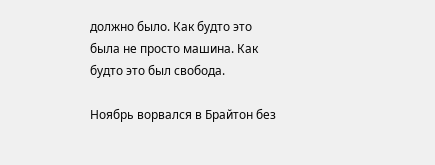должно было. Как будто это была не просто машина. Как будто это был свобода.

Ноябрь ворвался в Брайтон без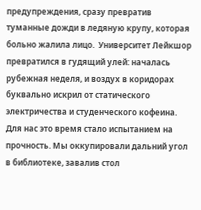предупреждения, сразу превратив туманные дожди в ледяную крупу, которая больно жалила лицо.  Университет Лейкшор превратился в гудящий улей: началась рубежная неделя, и воздух в коридорах буквально искрил от статического электричества и студенческого кофеина.  Для нас это время стало испытанием на прочность. Мы оккупировали дальний угол в библиотеке, завалив стол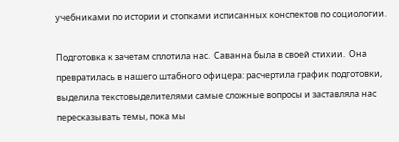учебниками по истории и стопками исписанных конспектов по социологии.

Подготовка к зачетам сплотила нас.  Саванна была в своей стихии.  Она превратилась в нашего штабного офицера: расчертила график подготовки, выделила текстовыделителями самые сложные вопросы и заставляла нас пересказывать темы, пока мы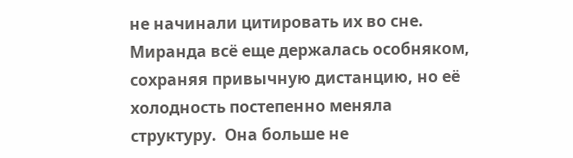не начинали цитировать их во сне.  Миранда всё еще держалась особняком, сохраняя привычную дистанцию, но её холодность постепенно меняла структуру.  Она больше не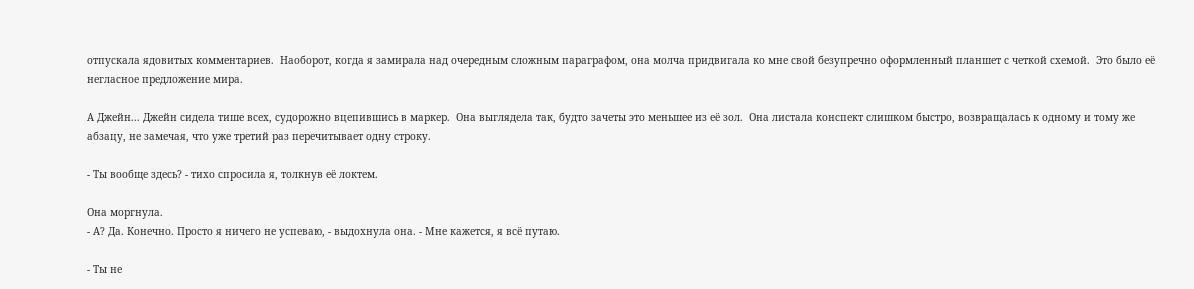отпускала ядовитых комментариев.  Наоборот, когда я замирала над очередным сложным параграфом, она молча придвигала ко мне свой безупречно оформленный планшет с четкой схемой.  Это было её негласное предложение мира.

А Джейн... Джейн сидела тише всех, судорожно вцепившись в маркер.  Она выглядела так, будто зачеты это меньшее из её зол.  Она листала конспект слишком быстро, возвращалась к одному и тому же абзацу, не замечая, что уже третий раз перечитывает одну строку.

- Ты вообще здесь? - тихо спросила я, толкнув её локтем.

Она моргнула.
- А? Да. Конечно. Просто я ничего не успеваю, - выдохнула она. - Мне кажется, я всё путаю.

- Ты не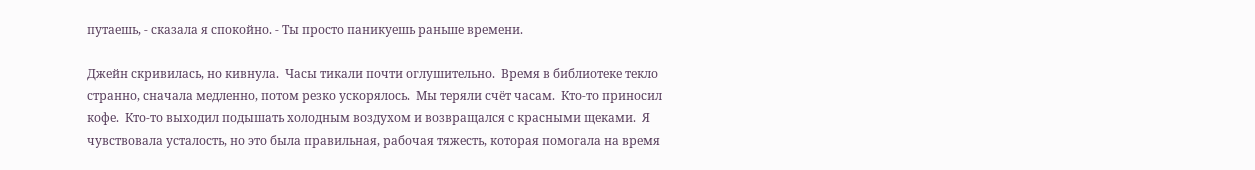путаешь, - сказала я спокойно. - Ты просто паникуешь раньше времени.

Джейн скривилась, но кивнула.  Часы тикали почти оглушительно.  Время в библиотеке текло странно, сначала медленно, потом резко ускорялось.  Мы теряли счёт часам.  Кто-то приносил кофе.  Кто-то выходил подышать холодным воздухом и возвращался с красными щеками.  Я чувствовала усталость, но это была правильная, рабочая тяжесть, которая помогала на время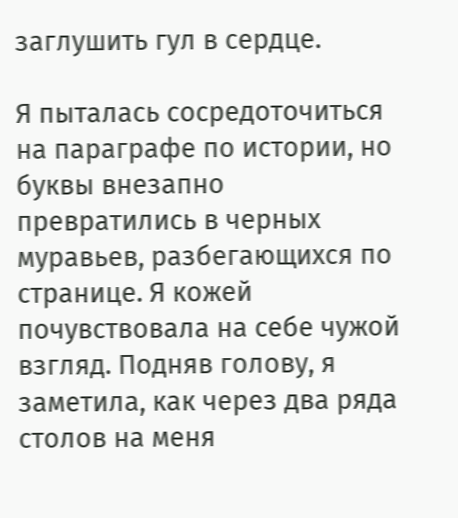заглушить гул в сердце.

Я пыталась сосредоточиться на параграфе по истории, но буквы внезапно превратились в черных муравьев, разбегающихся по странице. Я кожей почувствовала на себе чужой взгляд. Подняв голову, я заметила, как через два ряда столов на меня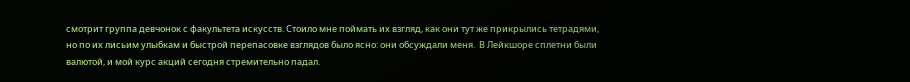смотрит группа девчонок с факультета искусств. Стоило мне поймать их взгляд, как они тут же прикрылись тетрадями, но по их лисьим улыбкам и быстрой перепасовке взглядов было ясно: они обсуждали меня.  В Лейкшоре сплетни были валютой, и мой курс акций сегодня стремительно падал.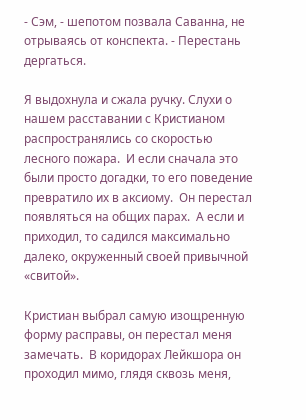- Сэм, - шепотом позвала Саванна, не отрываясь от конспекта. - Перестань дергаться.

Я выдохнула и сжала ручку. Слухи о нашем расставании с Кристианом распространялись со скоростью лесного пожара.  И если сначала это были просто догадки, то его поведение превратило их в аксиому.  Он перестал появляться на общих парах.  А если и приходил, то садился максимально далеко, окруженный своей привычной «свитой».

Кристиан выбрал самую изощренную форму расправы, он перестал меня замечать.  В коридорах Лейкшора он проходил мимо, глядя сквозь меня,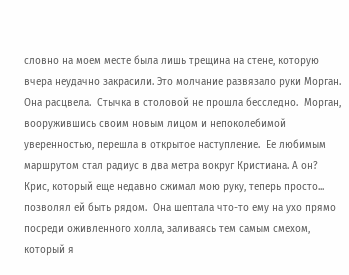словно на моем месте была лишь трещина на стене, которую вчера неудачно закрасили. Это молчание развязало руки Морган.  Она расцвела.  Стычка в столовой не прошла бесследно.  Морган, вооружившись своим новым лицом и непоколебимой уверенностью, перешла в открытое наступление.  Ее любимым маршрутом стал радиус в два метра вокруг Кристиана. А он? Крис, который еще недавно сжимал мою руку, теперь просто... позволял ей быть рядом.  Она шептала что-то ему на ухо прямо посреди оживленного холла, заливаясь тем самым смехом, который я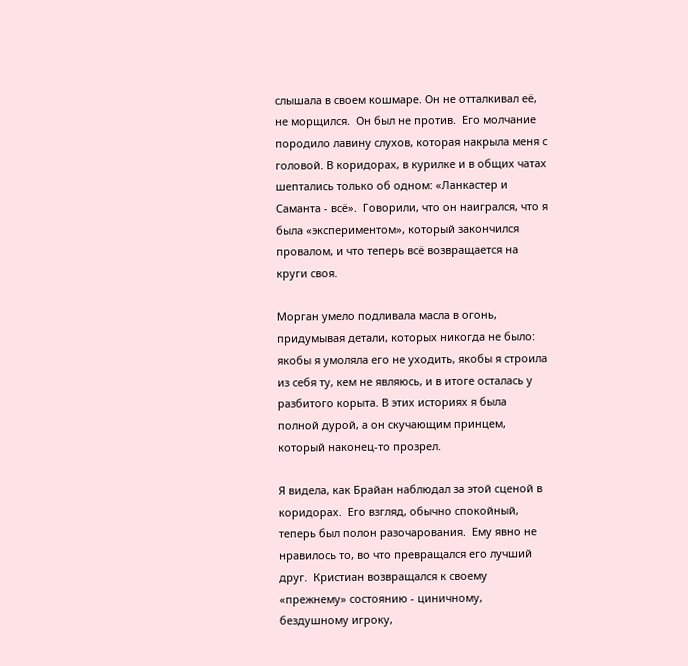слышала в своем кошмаре. Он не отталкивал её, не морщился.  Он был не против.  Его молчание породило лавину слухов, которая накрыла меня с головой. В коридорах, в курилке и в общих чатах шептались только об одном: «Ланкастер и Саманта - всё».  Говорили, что он наигрался, что я была «экспериментом», который закончился провалом, и что теперь всё возвращается на круги своя.

Морган умело подливала масла в огонь, придумывая детали, которых никогда не было: якобы я умоляла его не уходить, якобы я строила из себя ту, кем не являюсь, и в итоге осталась у разбитого корыта. В этих историях я была полной дурой, а он скучающим принцем, который наконец-то прозрел.

Я видела, как Брайан наблюдал за этой сценой в коридорах.  Его взгляд, обычно спокойный, теперь был полон разочарования.  Ему явно не нравилось то, во что превращался его лучший друг.  Кристиан возвращался к своему «прежнему» состоянию - циничному, бездушному игроку,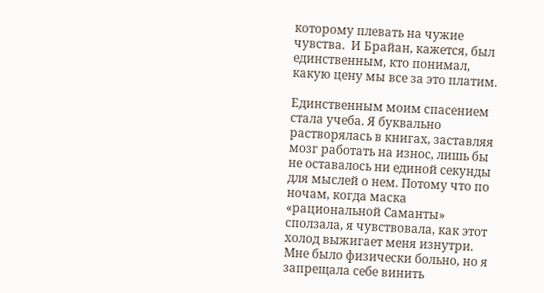которому плевать на чужие чувства.  И Брайан, кажется, был единственным, кто понимал, какую цену мы все за это платим.

Единственным моим спасением стала учеба. Я буквально растворялась в книгах, заставляя мозг работать на износ, лишь бы не оставалось ни единой секунды для мыслей о нем. Потому что по ночам, когда маска «рациональной Саманты» сползала, я чувствовала, как этот холод выжигает меня изнутри. Мне было физически больно, но я запрещала себе винить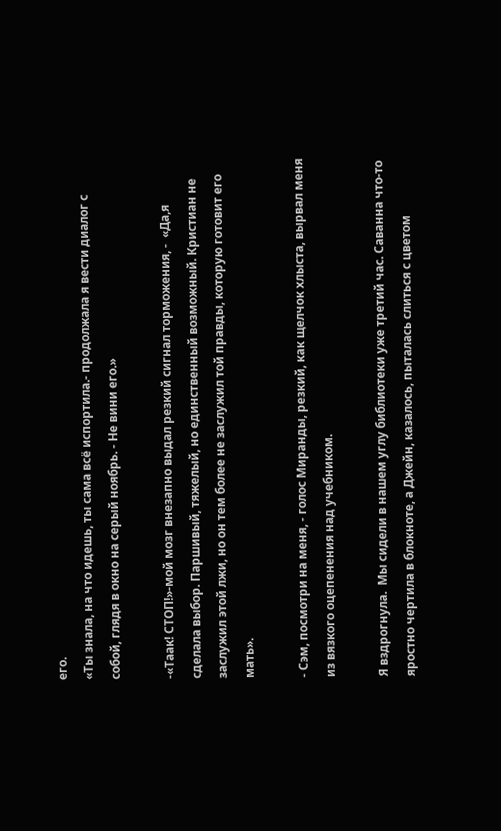его.
«Ты знала, на что идешь, ты сама всё испортила.- продолжала я вести диалог с собой, глядя в окно на серый ноябрь. - Не вини его.»

-«Таак! СТОП!»-мой мозг внезапно выдал резкий сигнал торможения, -  «Да,я сделала выбор. Паршивый, тяжелый, но единственный возможный. Кристиан не заслужил этой лжи, но он тем более не заслужил той правды, которую готовит его мать».

- Сэм, посмотри на меня, - голос Миранды, резкий, как щелчок хлыста, вырвал меня из вязкого оцепенения над учебником.

Я вздрогнула.  Мы сидели в нашем углу библиотеки уже третий час. Саванна что-то яростно чертила в блокноте, а Джейн, казалось, пыталась слиться с цветом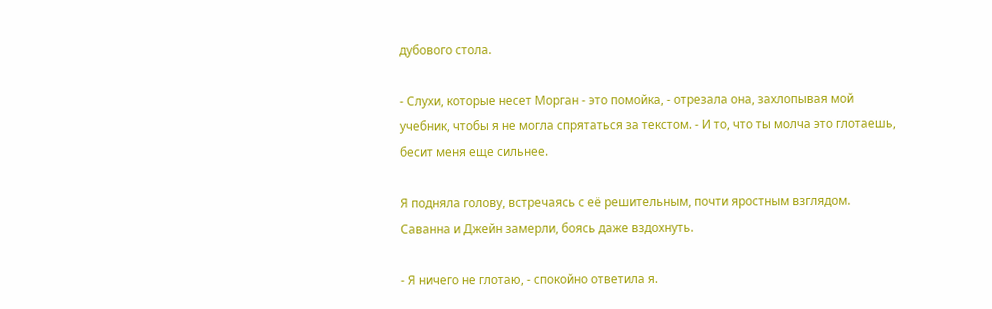дубового стола.

- Слухи, которые несет Морган - это помойка, - отрезала она, захлопывая мой учебник, чтобы я не могла спрятаться за текстом. - И то, что ты молча это глотаешь, бесит меня еще сильнее.

Я подняла голову, встречаясь с её решительным, почти яростным взглядом. Саванна и Джейн замерли, боясь даже вздохнуть.

- Я ничего не глотаю, - спокойно ответила я.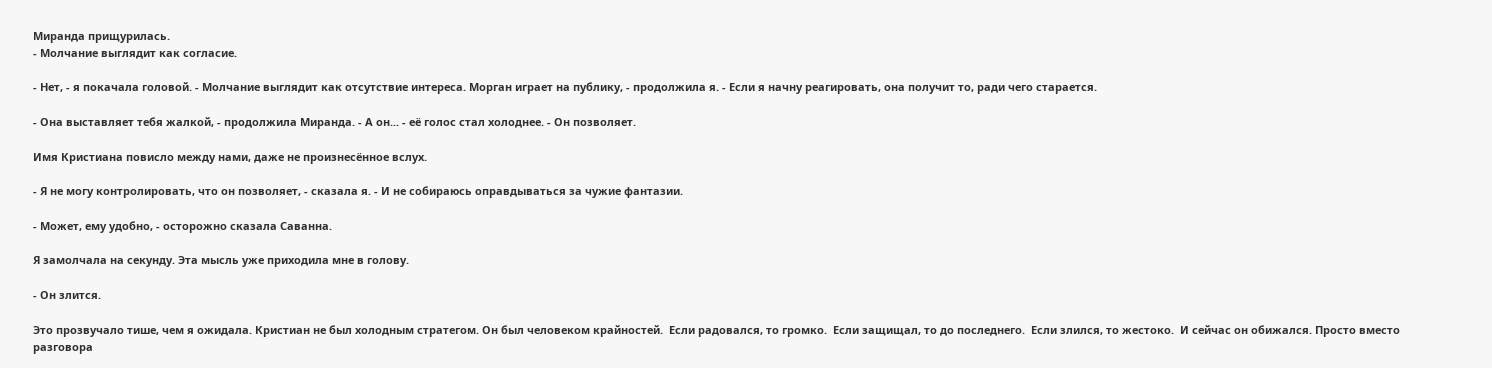Миранда прищурилась.
- Молчание выглядит как согласие.

- Нет, - я покачала головой. - Молчание выглядит как отсутствие интереса. Морган играет на публику, - продолжила я. - Если я начну реагировать, она получит то, ради чего старается.

- Она выставляет тебя жалкой, - продолжила Миранда. - А он... - её голос стал холоднее. - Он позволяет.

Имя Кристиана повисло между нами, даже не произнесённое вслух.

- Я не могу контролировать, что он позволяет, - сказала я. - И не собираюсь оправдываться за чужие фантазии.

- Может, ему удобно, - осторожно сказала Саванна.

Я замолчала на секунду. Эта мысль уже приходила мне в голову.

- Он злится.

Это прозвучало тише, чем я ожидала. Кристиан не был холодным стратегом. Он был человеком крайностей.  Если радовался, то громко.  Если защищал, то до последнего.  Если злился, то жестоко.  И сейчас он обижался. Просто вместо разговора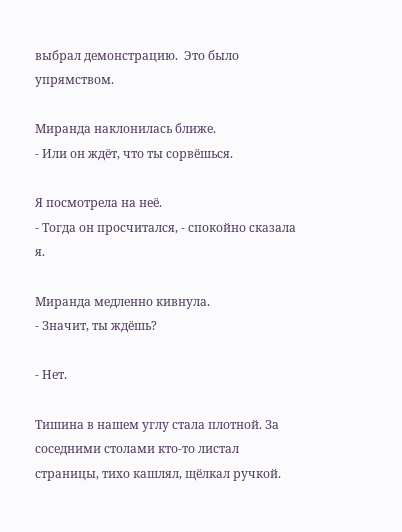выбрал демонстрацию.  Это было упрямством.

Миранда наклонилась ближе.
- Или он ждёт, что ты сорвёшься.

Я посмотрела на неё.
- Тогда он просчитался, - спокойно сказала я.

Миранда медленно кивнула.
- Значит, ты ждёшь?

- Нет.

Тишина в нашем углу стала плотной. За соседними столами кто-то листал страницы, тихо кашлял, щёлкал ручкой.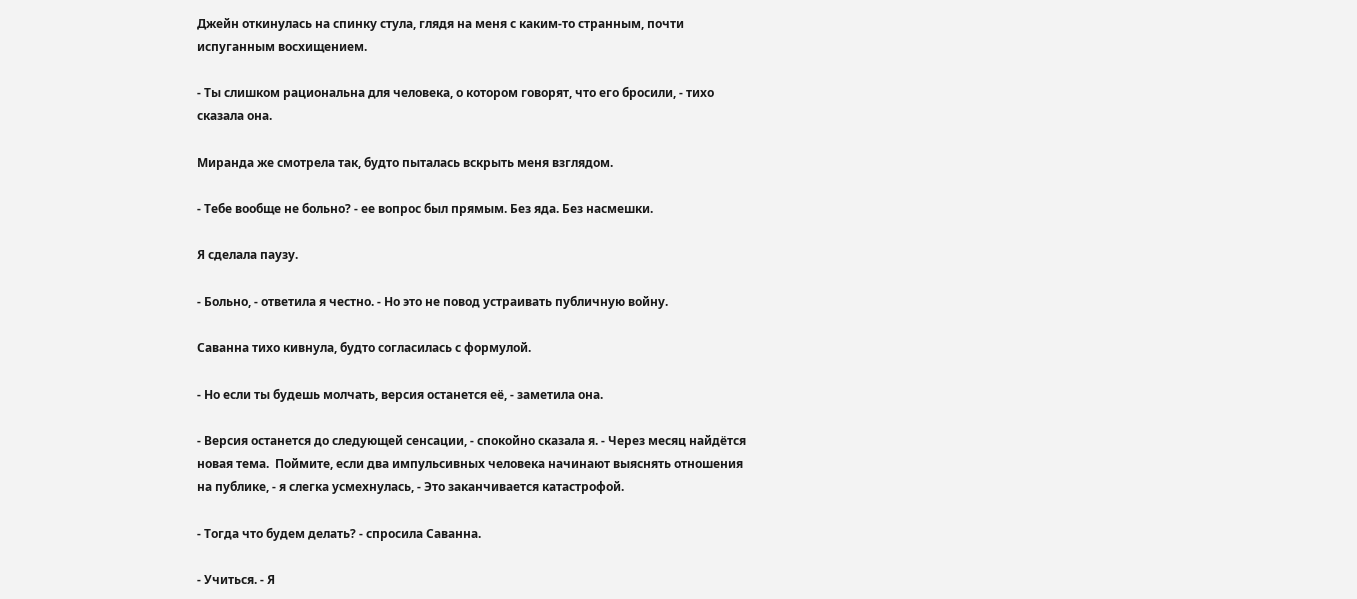Джейн откинулась на спинку стула, глядя на меня с каким-то странным, почти испуганным восхищением.

- Ты слишком рациональна для человека, о котором говорят, что его бросили, - тихо сказала она.

Миранда же смотрела так, будто пыталась вскрыть меня взглядом.

- Тебе вообще не больно? - ее вопрос был прямым. Без яда. Без насмешки.

Я сделала паузу.

- Больно, - ответила я честно. - Но это не повод устраивать публичную войну.

Саванна тихо кивнула, будто согласилась с формулой.

- Но если ты будешь молчать, версия останется её, - заметила она.

- Версия останется до следующей сенсации, - спокойно сказала я. - Через месяц найдётся новая тема.  Поймите, если два импульсивных человека начинают выяснять отношения на публике, - я слегка усмехнулась, - Это заканчивается катастрофой.

- Тогда что будем делать? - спросила Саванна.

- Учиться. - Я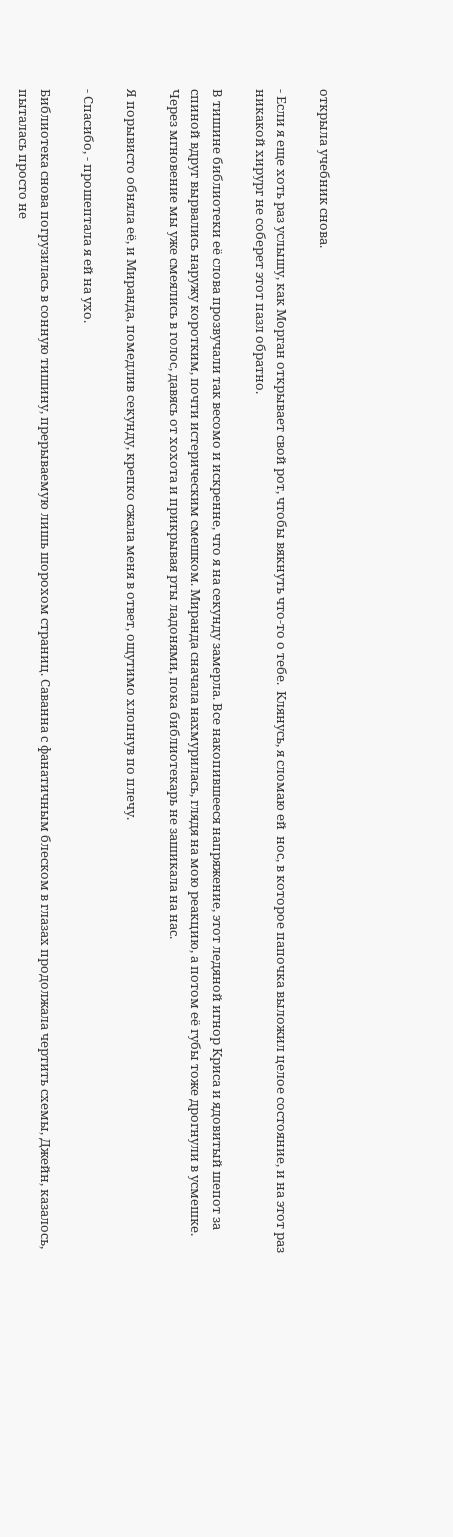открыла учебник снова.

- Если я еще хоть раз услышу, как Морган открывает свой рот, чтобы вякнуть что-то о тебе.  Клянусь, я сломаю ей  нос, в которое папочка выложил целое состояние, и на этот раз никакой хирург не соберет этот пазл обратно.

В тишине библиотеки её слова прозвучали так весомо и искренне, что я на секунду замерла. Все накопившееся напряжение, этот ледяной игнор Криса и ядовитый шепот за спиной вдруг вырвались наружу коротким, почти истерическим смешком. Миранда сначала нахмурилась, глядя на мою реакцию, а потом её губы тоже дрогнули в усмешке. Через мгновение мы уже смеялись в голос, давясь от хохота и прикрывая рты ладонями, пока библиотекарь не зашикала на нас.

Я порывисто обняла её, и Миранда, помедлив секунду, крепко сжала меня в ответ, ощутимо хлопнув по плечу.

- Спасибо, - прошептала я ей на ухо.

Библиотека снова погрузилась в сонную тишину, прерываемую лишь шорохом страниц. Саванна с фанатичным блеском в глазах продолжала чертить схемы, Джейн, казалось, пыталась просто не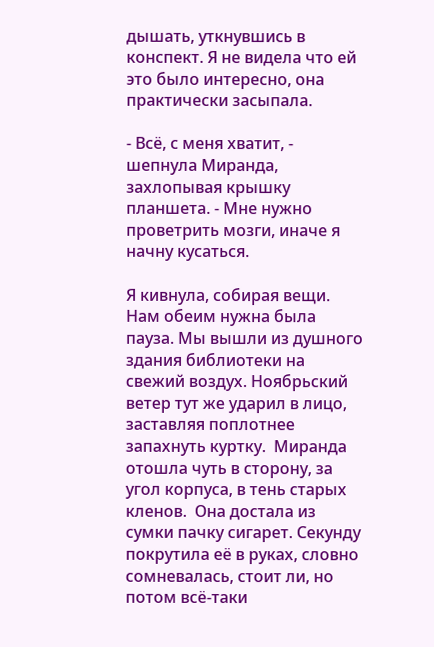дышать, уткнувшись в конспект. Я не видела что ей это было интересно, она практически засыпала.

- Всё, с меня хватит, - шепнула Миранда, захлопывая крышку планшета. - Мне нужно проветрить мозги, иначе я начну кусаться.

Я кивнула, собирая вещи. Нам обеим нужна была пауза. Мы вышли из душного здания библиотеки на свежий воздух. Ноябрьский ветер тут же ударил в лицо, заставляя поплотнее запахнуть куртку.  Миранда отошла чуть в сторону, за угол корпуса, в тень старых кленов.  Она достала из сумки пачку сигарет. Секунду покрутила её в руках, словно сомневалась, стоит ли, но потом всё-таки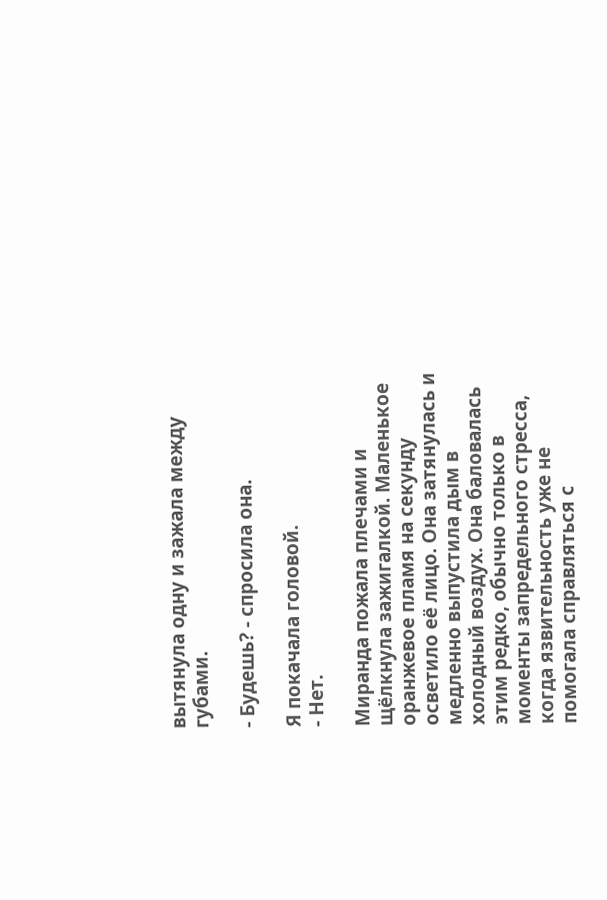вытянула одну и зажала между губами.

- Будешь? - спросила она.

Я покачала головой.
- Нет.

Миранда пожала плечами и щёлкнула зажигалкой. Маленькое оранжевое пламя на секунду осветило её лицо. Она затянулась и медленно выпустила дым в холодный воздух. Она баловалась этим редко, обычно только в моменты запредельного стресса, когда язвительность уже не помогала справляться с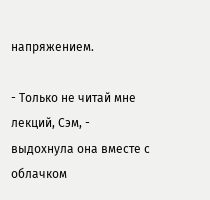напряжением.

- Только не читай мне лекций, Сэм, - выдохнула она вместе с облачком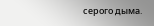серого дыма.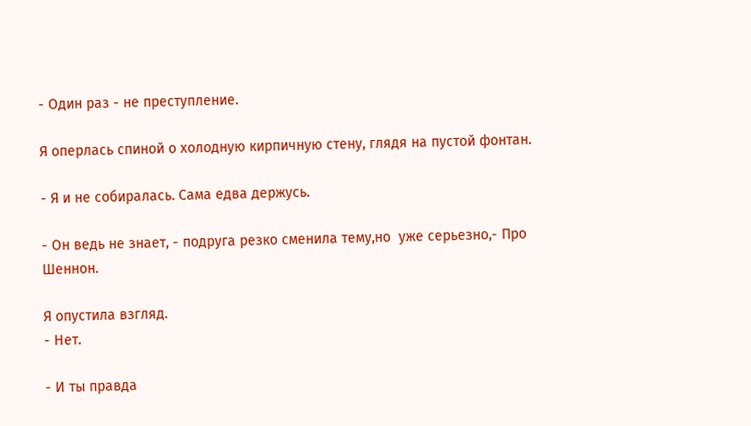- Один раз - не преступление.

Я оперлась спиной о холодную кирпичную стену, глядя на пустой фонтан.

- Я и не собиралась. Сама едва держусь.

- Он ведь не знает, - подруга резко сменила тему,но  уже серьезно,- Про Шеннон.

Я опустила взгляд.
- Нет.

- И ты правда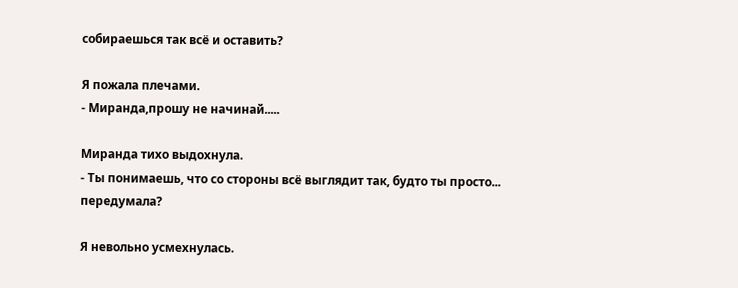собираешься так всё и оставить?

Я пожала плечами.
- Миранда,прошу не начинай.....

Миранда тихо выдохнула.
- Ты понимаешь, что со стороны всё выглядит так, будто ты просто... передумала?

Я невольно усмехнулась.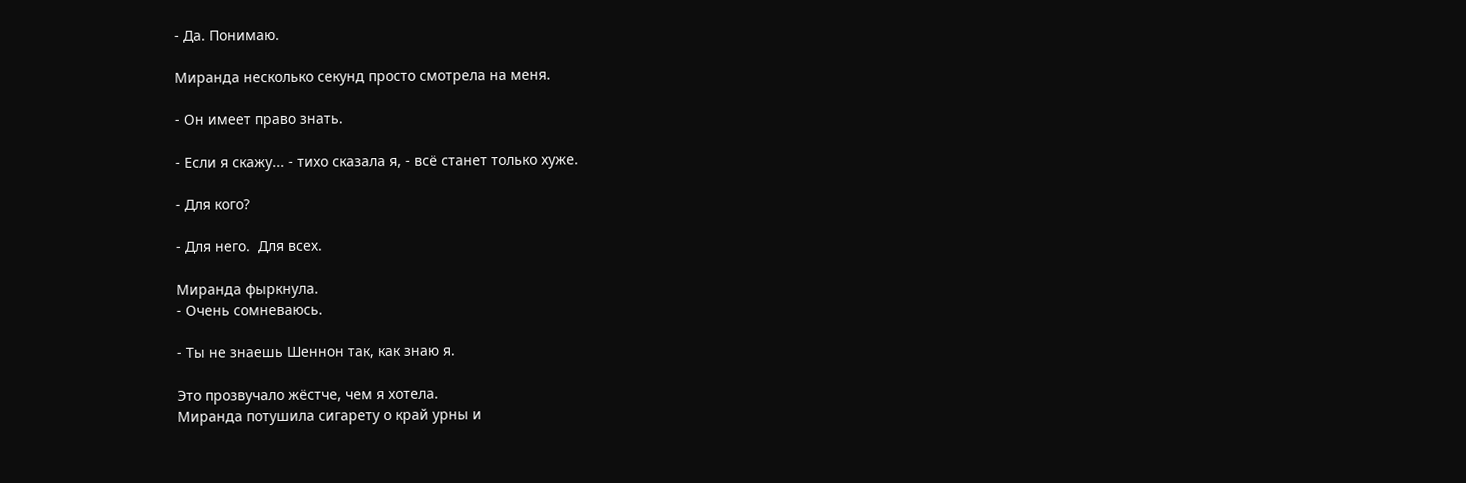- Да. Понимаю.

Миранда несколько секунд просто смотрела на меня.

- Он имеет право знать.

- Если я скажу... - тихо сказала я, - всё станет только хуже.

- Для кого?

- Для него.  Для всех.

Миранда фыркнула.
- Очень сомневаюсь.

- Ты не знаешь Шеннон так, как знаю я.

Это прозвучало жёстче, чем я хотела.
Миранда потушила сигарету о край урны и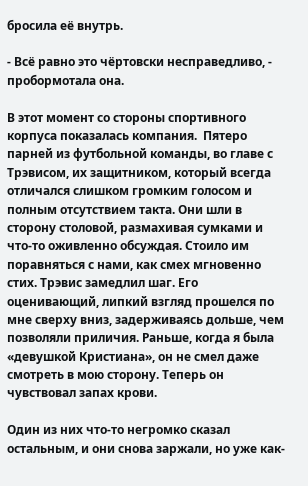бросила её внутрь.

- Всё равно это чёртовски несправедливо, - пробормотала она.

В этот момент со стороны спортивного корпуса показалась компания.  Пятеро парней из футбольной команды, во главе с Трэвисом, их защитником, который всегда отличался слишком громким голосом и полным отсутствием такта. Они шли в сторону столовой, размахивая сумками и что-то оживленно обсуждая. Стоило им поравняться с нами, как смех мгновенно стих. Трэвис замедлил шаг. Его оценивающий, липкий взгляд прошелся по мне сверху вниз, задерживаясь дольше, чем позволяли приличия. Раньше, когда я была «девушкой Кристиана», он не смел даже смотреть в мою сторону. Теперь он чувствовал запах крови.

Один из них что-то негромко сказал остальным, и они снова заржали, но уже как-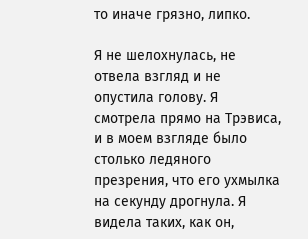то иначе грязно, липко.

Я не шелохнулась, не отвела взгляд и не опустила голову. Я смотрела прямо на Трэвиса, и в моем взгляде было столько ледяного презрения, что его ухмылка на секунду дрогнула. Я видела таких, как он,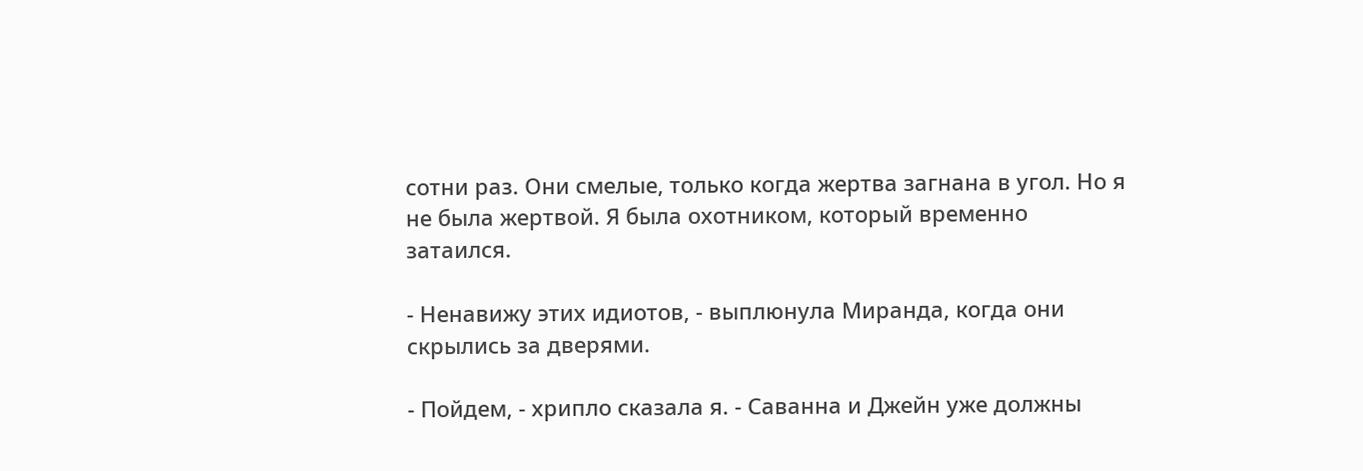сотни раз. Они смелые, только когда жертва загнана в угол. Но я не была жертвой. Я была охотником, который временно затаился.

- Ненавижу этих идиотов, - выплюнула Миранда, когда они скрылись за дверями.

- Пойдем, - хрипло сказала я. - Саванна и Джейн уже должны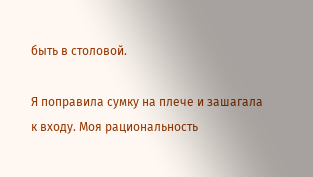быть в столовой.

Я поправила сумку на плече и зашагала к входу. Моя рациональность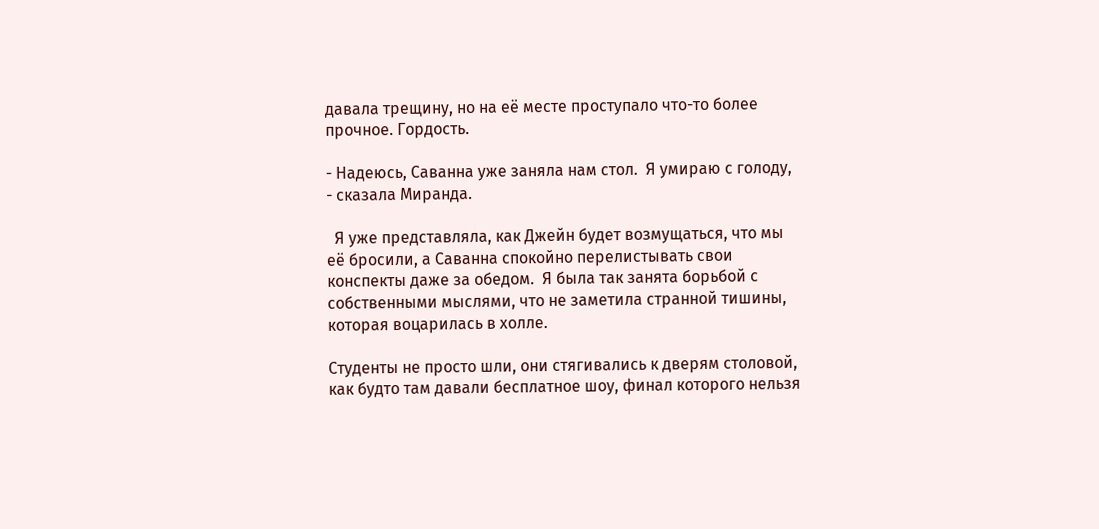давала трещину, но на её месте проступало что-то более прочное. Гордость.

- Надеюсь, Саванна уже заняла нам стол.  Я умираю с голоду, - сказала Миранда.

  Я уже представляла, как Джейн будет возмущаться, что мы её бросили, а Саванна спокойно перелистывать свои конспекты даже за обедом.  Я была так занята борьбой с собственными мыслями, что не заметила странной тишины, которая воцарилась в холле.

Студенты не просто шли, они стягивались к дверям столовой, как будто там давали бесплатное шоу, финал которого нельзя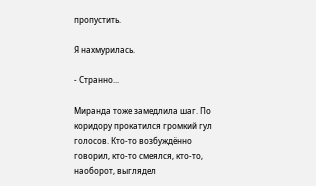пропустить.

Я нахмурилась.

- Странно...

Миранда тоже замедлила шаг. По коридору прокатился громкий гул голосов. Кто-то возбуждённо говорил, кто-то смеялся, кто-то, наоборот, выглядел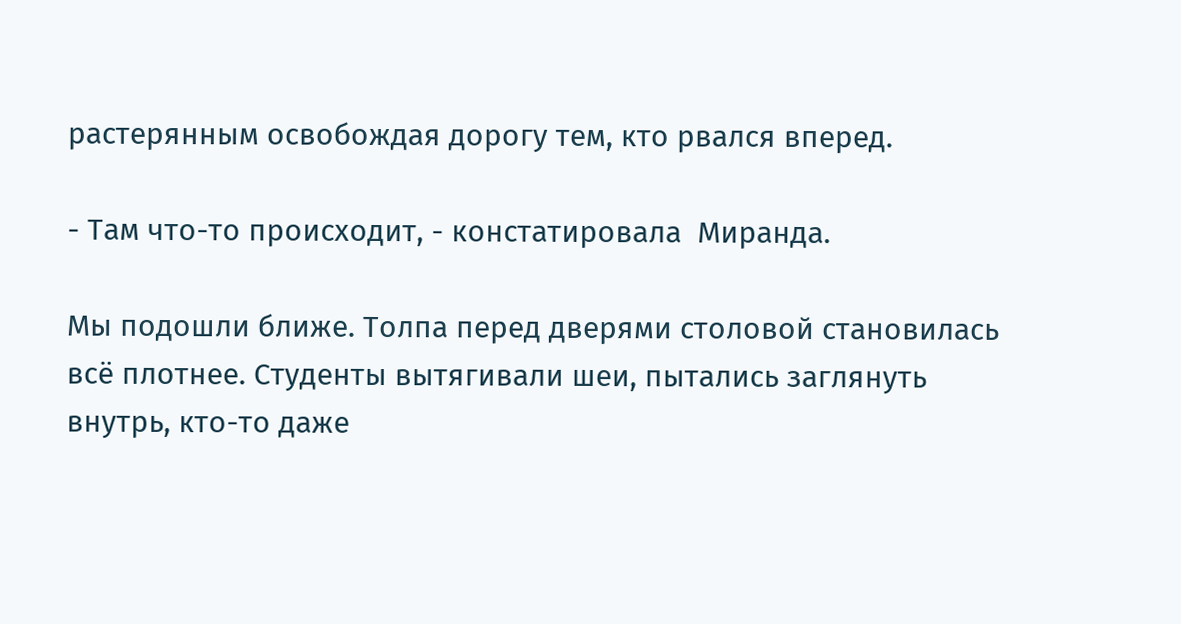растерянным освобождая дорогу тем, кто рвался вперед.

- Там что-то происходит, - констатировала  Миранда.

Мы подошли ближе. Толпа перед дверями столовой становилась всё плотнее. Студенты вытягивали шеи, пытались заглянуть внутрь, кто-то даже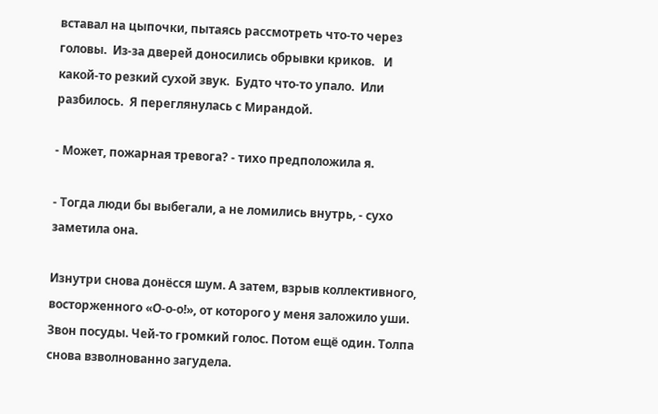вставал на цыпочки, пытаясь рассмотреть что-то через головы.  Из-за дверей доносились обрывки криков.   И какой-то резкий сухой звук.  Будто что-то упало.  Или разбилось.  Я переглянулась с Мирандой.

- Может, пожарная тревога? - тихо предположила я.

- Тогда люди бы выбегали, а не ломились внутрь, - сухо заметила она.

Изнутри снова донёсся шум. А затем, взрыв коллективного, восторженного «О-о-о!», от которого у меня заложило уши.  Звон посуды. Чей-то громкий голос. Потом ещё один. Толпа снова взволнованно загудела.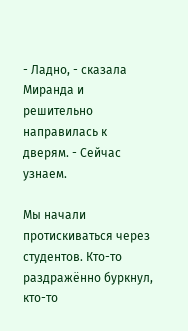- Ладно, - сказала Миранда и решительно направилась к дверям. - Сейчас узнаем.

Мы начали протискиваться через студентов. Кто-то раздражённо буркнул, кто-то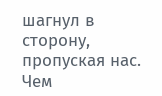шагнул в сторону, пропуская нас. Чем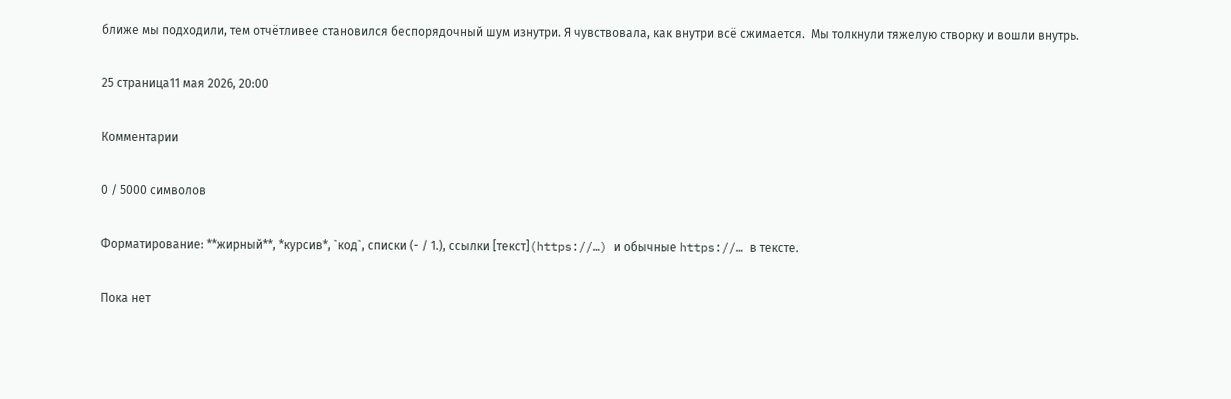ближе мы подходили, тем отчётливее становился беспорядочный шум изнутри. Я чувствовала, как внутри всё сжимается.  Мы толкнули тяжелую створку и вошли внутрь.

25 страница11 мая 2026, 20:00

Комментарии

0 / 5000 символов

Форматирование: **жирный**, *курсив*, `код`, списки (- / 1.), ссылки [текст](https://…) и обычные https://… в тексте.

Пока нет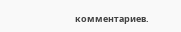комментариев.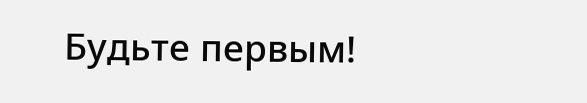Будьте первым!